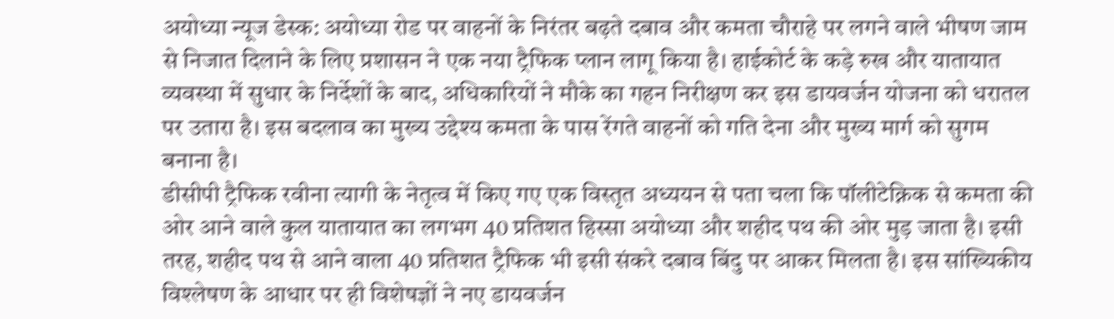अयोध्या न्यूज डेस्क: अयोध्या रोड पर वाहनों के निरंतर बढ़ते दबाव और कमता चौराहे पर लगने वाले भीषण जाम से निजात दिलाने के लिए प्रशासन ने एक नया ट्रैफिक प्लान लागू किया है। हाईकोर्ट के कड़े रुख और यातायात व्यवस्था में सुधार के निर्देशों के बाद, अधिकारियों ने मौके का गहन निरीक्षण कर इस डायवर्जन योजना को धरातल पर उतारा है। इस बदलाव का मुख्य उद्देश्य कमता के पास रेंगते वाहनों को गति देना और मुख्य मार्ग को सुगम बनाना है।
डीसीपी ट्रैफिक रवीना त्यागी के नेतृत्व में किए गए एक विस्तृत अध्ययन से पता चला कि पॉलीटेक्निक से कमता की ओर आने वाले कुल यातायात का लगभग 40 प्रतिशत हिस्सा अयोध्या और शहीद पथ की ओर मुड़ जाता है। इसी तरह, शहीद पथ से आने वाला 40 प्रतिशत ट्रैफिक भी इसी संकरे दबाव बिंदु पर आकर मिलता है। इस सांख्यिकीय विश्लेषण के आधार पर ही विशेषज्ञों ने नए डायवर्जन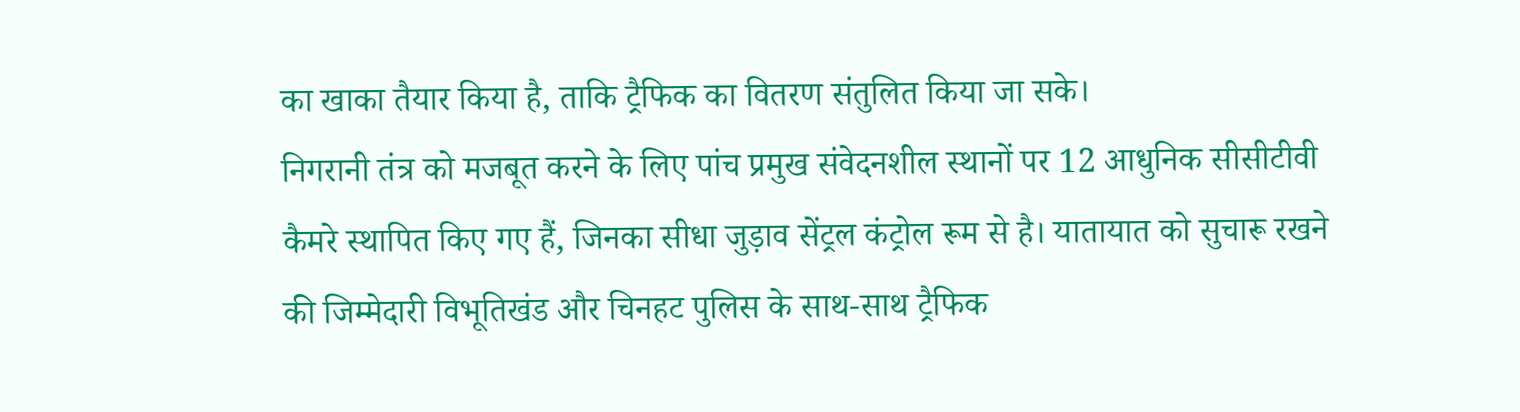का खाका तैयार किया है, ताकि ट्रैफिक का वितरण संतुलित किया जा सके।
निगरानी तंत्र को मजबूत करने के लिए पांच प्रमुख संवेदनशील स्थानों पर 12 आधुनिक सीसीटीवी कैमरे स्थापित किए गए हैं, जिनका सीधा जुड़ाव सेंट्रल कंट्रोल रूम से है। यातायात को सुचारू रखने की जिम्मेदारी विभूतिखंड और चिनहट पुलिस के साथ-साथ ट्रैफिक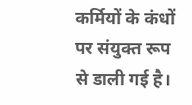कर्मियों के कंधों पर संयुक्त रूप से डाली गई है।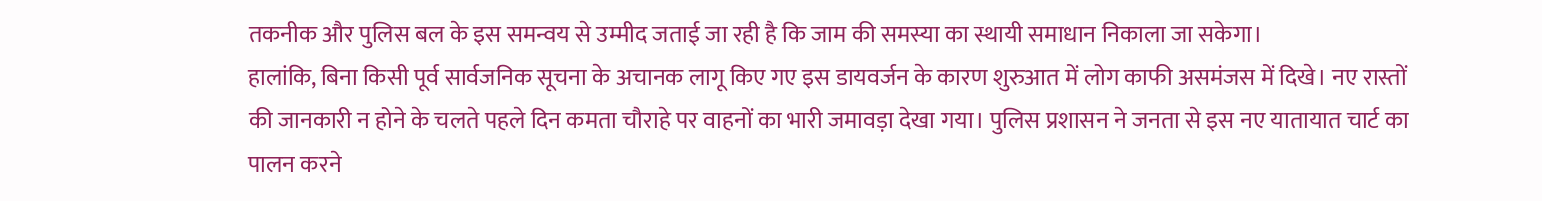तकनीक और पुलिस बल के इस समन्वय से उम्मीद जताई जा रही है कि जाम की समस्या का स्थायी समाधान निकाला जा सकेगा।
हालांकि, बिना किसी पूर्व सार्वजनिक सूचना के अचानक लागू किए गए इस डायवर्जन के कारण शुरुआत में लोग काफी असमंजस में दिखे। नए रास्तों की जानकारी न होने के चलते पहले दिन कमता चौराहे पर वाहनों का भारी जमावड़ा देखा गया। पुलिस प्रशासन ने जनता से इस नए यातायात चार्ट का पालन करने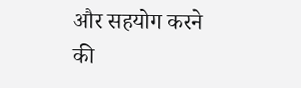और सहयोग करने की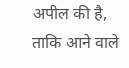अपील की है, ताकि आने वाले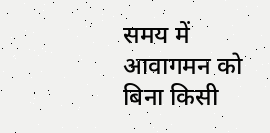समय में आवागमन को बिना किसी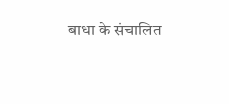बाधा के संचालित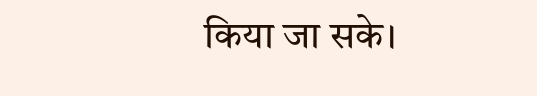किया जा सके।